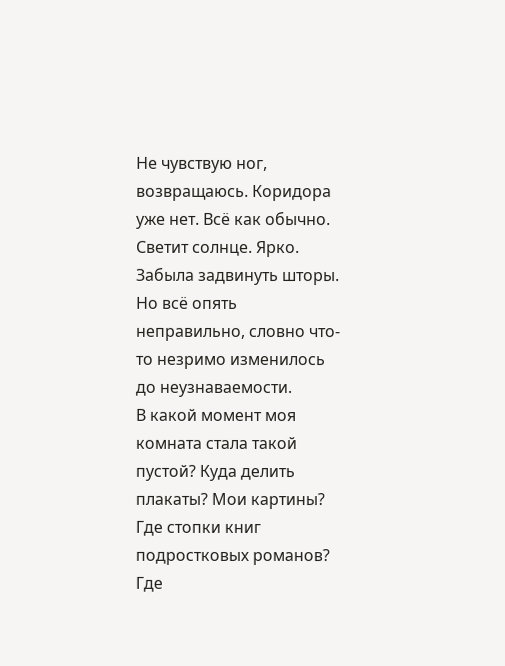Не чувствую ног, возвращаюсь. Коридора уже нет. Всё как обычно. Светит солнце. Ярко. Забыла задвинуть шторы. Но всё опять неправильно, словно что-то незримо изменилось до неузнаваемости.
В какой момент моя комната стала такой пустой? Куда делить плакаты? Мои картины? Где стопки книг подростковых романов? Где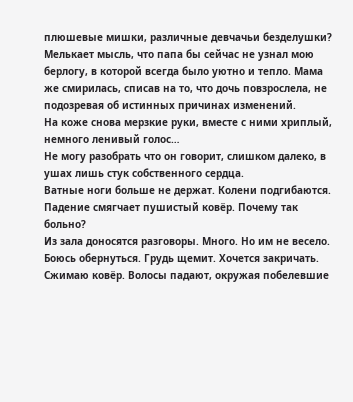плюшевые мишки, различные девчачьи безделушки?
Мелькает мысль, что папа бы сейчас не узнал мою берлогу, в которой всегда было уютно и тепло. Мама же смирилась, списав на то, что дочь повзрослела, не подозревая об истинных причинах изменений.
На коже снова мерзкие руки, вместе с ними хриплый, немного ленивый голос…
Не могу разобрать что он говорит, слишком далеко, в ушах лишь стук собственного сердца.
Ватные ноги больше не держат. Колени подгибаются. Падение смягчает пушистый ковёр. Почему так больно?
Из зала доносятся разговоры. Много. Но им не весело.
Боюсь обернуться. Грудь щемит. Хочется закричать. Сжимаю ковёр. Волосы падают, окружая побелевшие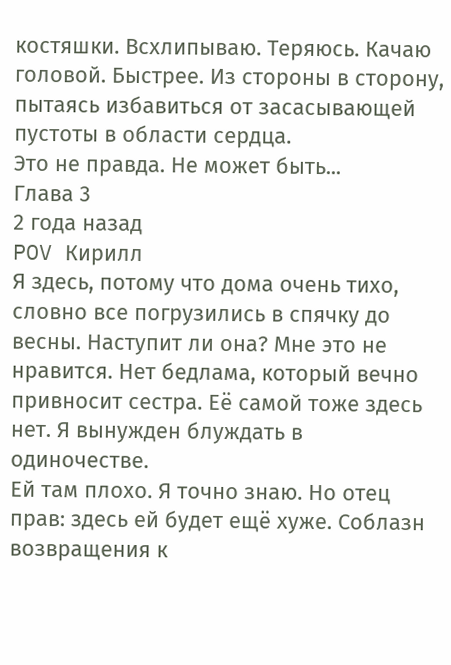костяшки. Всхлипываю. Теряюсь. Качаю головой. Быстрее. Из стороны в сторону, пытаясь избавиться от засасывающей пустоты в области сердца.
Это не правда. Не может быть...
Глава 3
2 года назад
POV Кирилл
Я здесь, потому что дома очень тихо, словно все погрузились в спячку до весны. Наступит ли она? Мне это не нравится. Нет бедлама, который вечно привносит сестра. Её самой тоже здесь нет. Я вынужден блуждать в одиночестве.
Ей там плохо. Я точно знаю. Но отец прав: здесь ей будет ещё хуже. Соблазн возвращения к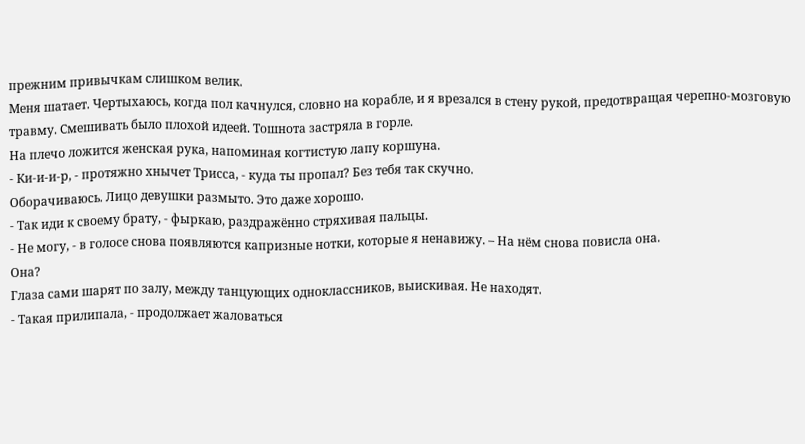прежним привычкам слишком велик.
Меня шатает. Чертыхаюсь, когда пол качнулся, словно на корабле, и я врезался в стену рукой, предотвращая черепно-мозговую травму. Смешивать было плохой идеей. Тошнота застряла в горле.
На плечо ложится женская рука, напоминая когтистую лапу коршуна.
- Ки-и-и-р, - протяжно хнычет Трисса, - куда ты пропал? Без тебя так скучно.
Оборачиваюсь. Лицо девушки размыто. Это даже хорошо.
- Так иди к своему брату, - фыркаю, раздражённо стряхивая пальцы.
- Не могу, - в голосе снова появляются капризные нотки, которые я ненавижу. – На нём снова повисла она.
Она?
Глаза сами шарят по залу, между танцующих одноклассников, выискивая. Не находят.
- Такая прилипала, - продолжает жаловаться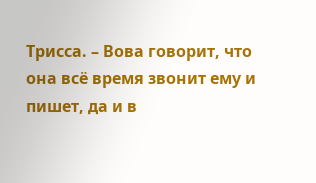Трисса. – Вова говорит, что она всё время звонит ему и пишет, да и в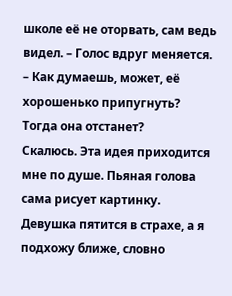школе её не оторвать, сам ведь видел. – Голос вдруг меняется. – Как думаешь, может, её хорошенько припугнуть? Тогда она отстанет?
Скалюсь. Эта идея приходится мне по душе. Пьяная голова сама рисует картинку.
Девушка пятится в страхе, а я подхожу ближе, словно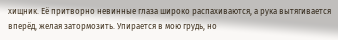хищник. Её притворно невинные глаза широко распахиваются, а рука вытягивается вперёд, желая затормозить. Упирается в мою грудь, но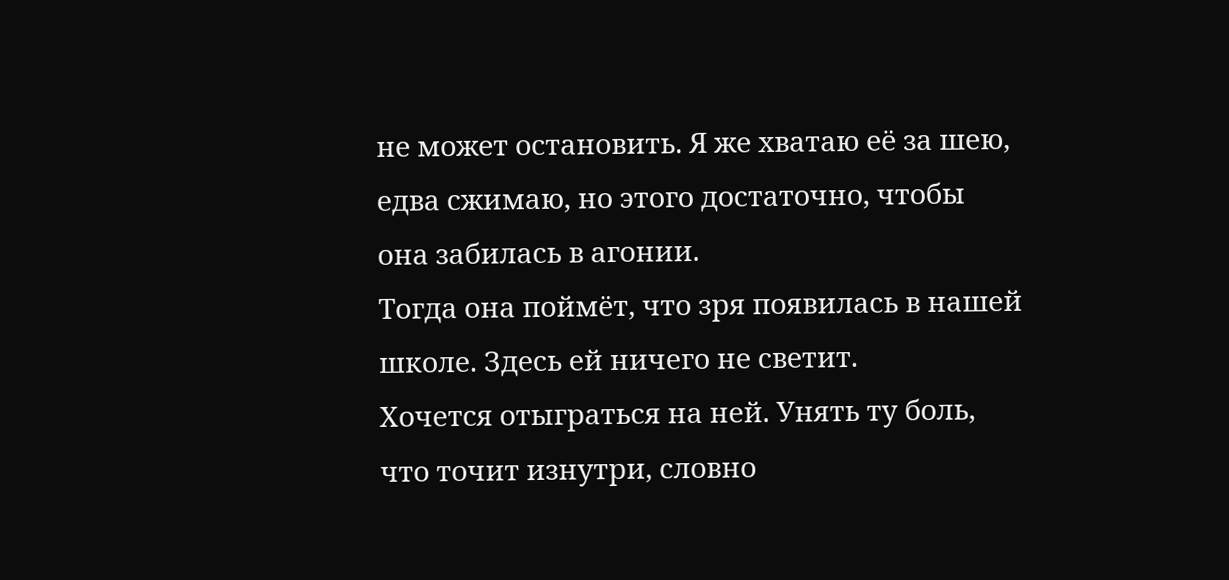не может остановить. Я же хватаю её за шею, едва сжимаю, но этого достаточно, чтобы она забилась в агонии.
Тогда она поймёт, что зря появилась в нашей школе. Здесь ей ничего не светит.
Хочется отыграться на ней. Унять ту боль, что точит изнутри, словно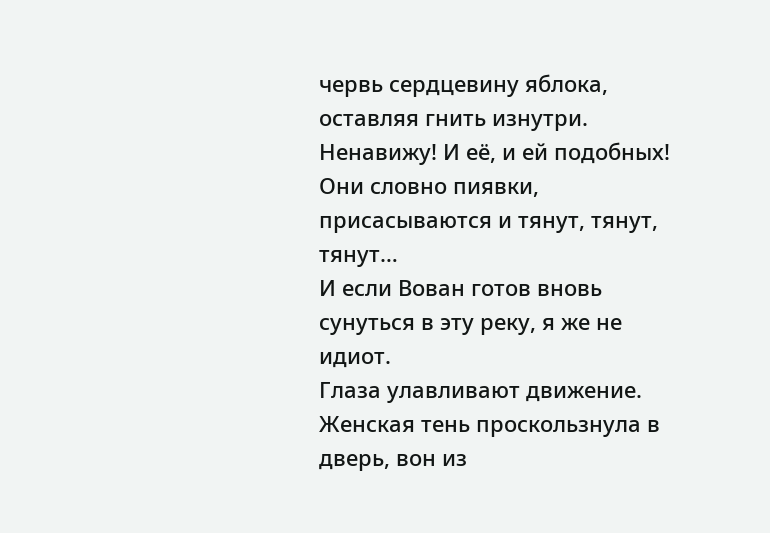червь сердцевину яблока, оставляя гнить изнутри.
Ненавижу! И её, и ей подобных! Они словно пиявки, присасываются и тянут, тянут, тянут…
И если Вован готов вновь сунуться в эту реку, я же не идиот.
Глаза улавливают движение. Женская тень проскользнула в дверь, вон из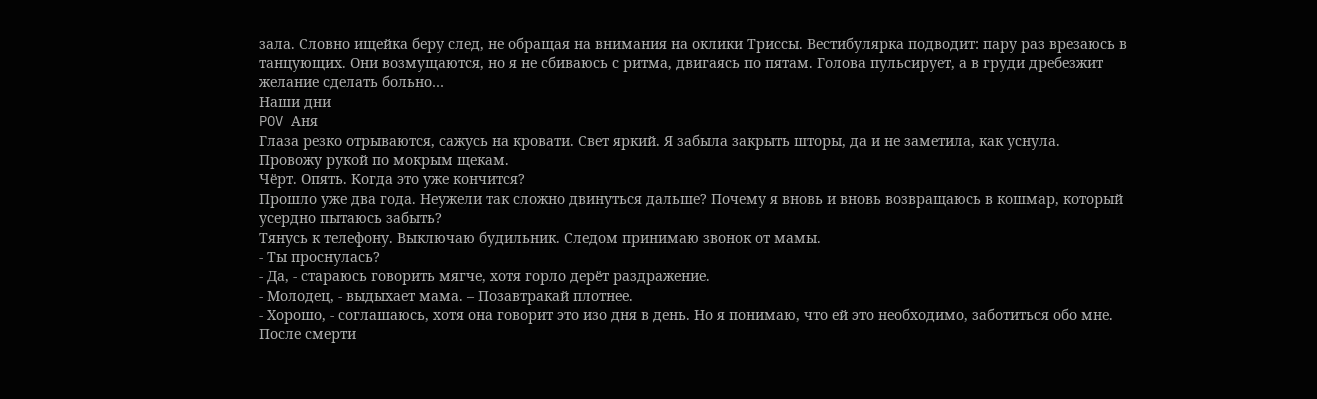зала. Словно ищейка беру след, не обращая на внимания на оклики Триссы. Вестибулярка подводит: пару раз врезаюсь в танцующих. Они возмущаются, но я не сбиваюсь с ритма, двигаясь по пятам. Голова пульсирует, а в груди дребезжит желание сделать больно…
Наши дни
POV Аня
Глаза резко отрываются, сажусь на кровати. Свет яркий. Я забыла закрыть шторы, да и не заметила, как уснула.
Провожу рукой по мокрым щекам.
Чёрт. Опять. Когда это уже кончится?
Прошло уже два года. Неужели так сложно двинуться дальше? Почему я вновь и вновь возвращаюсь в кошмар, который усердно пытаюсь забыть?
Тянусь к телефону. Выключаю будильник. Следом принимаю звонок от мамы.
- Ты проснулась?
- Да, - стараюсь говорить мягче, хотя горло дерёт раздражение.
- Молодец, - выдыхает мама. – Позавтракай плотнее.
- Хорошо, - соглашаюсь, хотя она говорит это изо дня в день. Но я понимаю, что ей это необходимо, заботиться обо мне. После смерти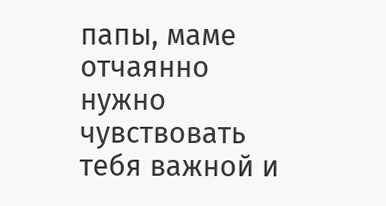папы, маме отчаянно нужно чувствовать тебя важной и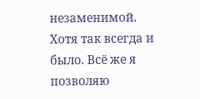незаменимой. Хотя так всегда и было. Всё же я позволяю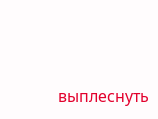выплеснуть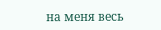на меня весь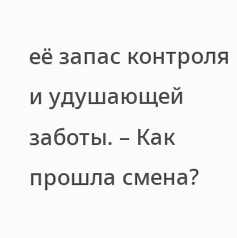её запас контроля и удушающей заботы. – Как прошла смена?